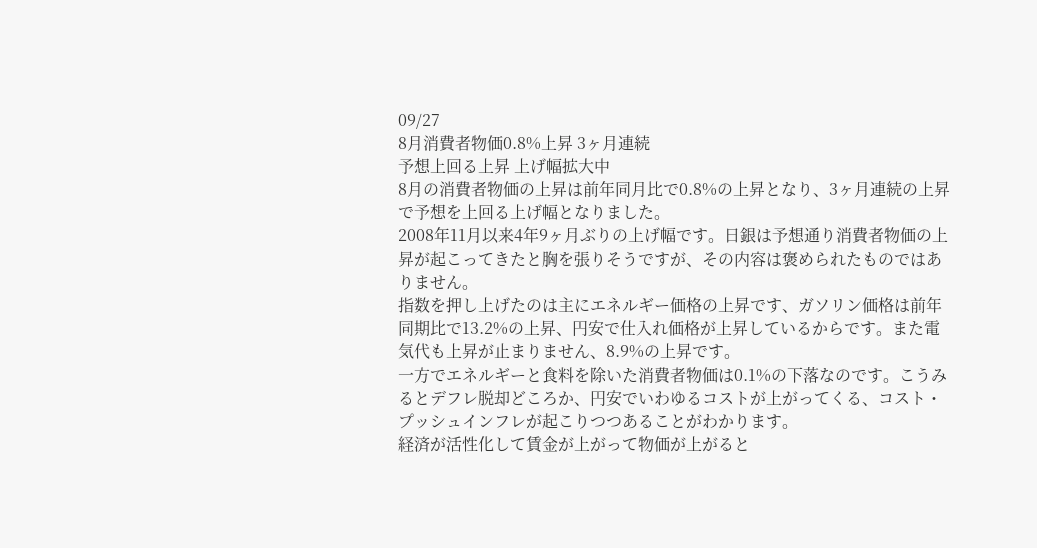09/27
8月消費者物価0.8%上昇 3ヶ月連続
予想上回る上昇 上げ幅拡大中
8月の消費者物価の上昇は前年同月比で0.8%の上昇となり、3ヶ月連続の上昇で予想を上回る上げ幅となりました。
2008年11月以来4年9ヶ月ぶりの上げ幅です。日銀は予想通り消費者物価の上昇が起こってきたと胸を張りそうですが、その内容は褒められたものではありません。
指数を押し上げたのは主にエネルギー価格の上昇です、ガソリン価格は前年同期比で13.2%の上昇、円安で仕入れ価格が上昇しているからです。また電気代も上昇が止まりません、8.9%の上昇です。
一方でエネルギーと食料を除いた消費者物価は0.1%の下落なのです。こうみるとデフレ脱却どころか、円安でいわゆるコストが上がってくる、コスト・プッシュインフレが起こりつつあることがわかります。
経済が活性化して賃金が上がって物価が上がると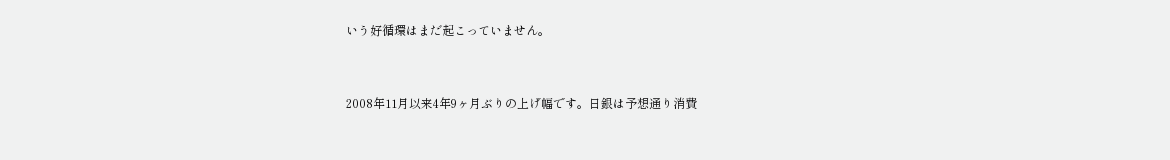いう好循環はまだ起こっていません。


2008年11月以来4年9ヶ月ぶりの上げ幅です。日銀は予想通り消費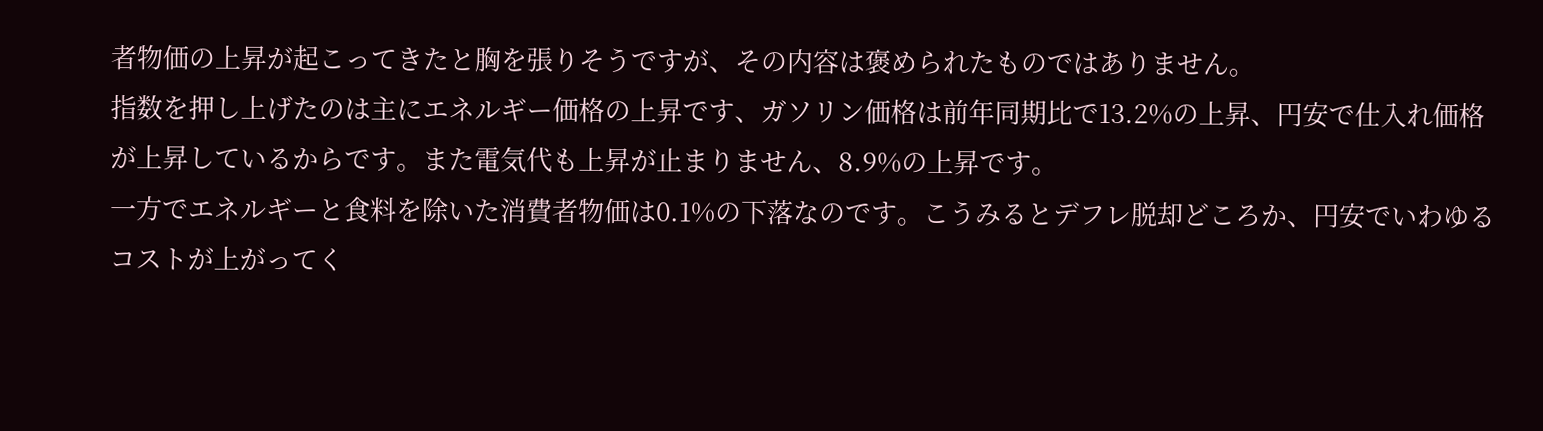者物価の上昇が起こってきたと胸を張りそうですが、その内容は褒められたものではありません。
指数を押し上げたのは主にエネルギー価格の上昇です、ガソリン価格は前年同期比で13.2%の上昇、円安で仕入れ価格が上昇しているからです。また電気代も上昇が止まりません、8.9%の上昇です。
一方でエネルギーと食料を除いた消費者物価は0.1%の下落なのです。こうみるとデフレ脱却どころか、円安でいわゆるコストが上がってく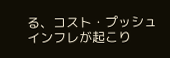る、コスト・プッシュインフレが起こり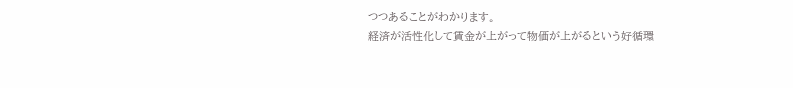つつあることがわかります。
経済が活性化して賃金が上がって物価が上がるという好循環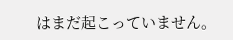はまだ起こっていません。